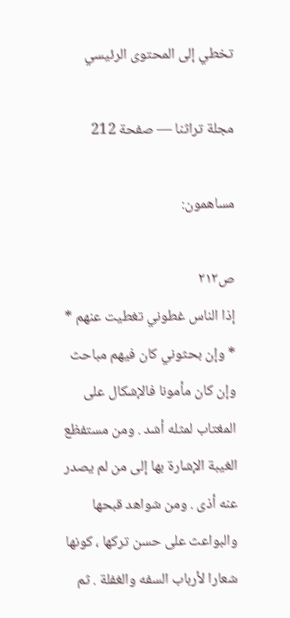تخطي إلى المحتوى الرئيسي

مجلة تراثنا — صفحة 212

مساهمون:

ص٢١٢
إذا الناس غطوني تغطيت عنهم * * وإن بحثوني كان فيهم مباحث وإن كان مأمونا فالإشكال على المغتاب لمثله أشد . ومن مستفظع الغيبة الإشارة بها إلى من لم يصدر عنه أذى . ومن شواهد قبحها والبواعث على حسن تركها ، كونها شعارا لأرباب السفه والغفلة . ثم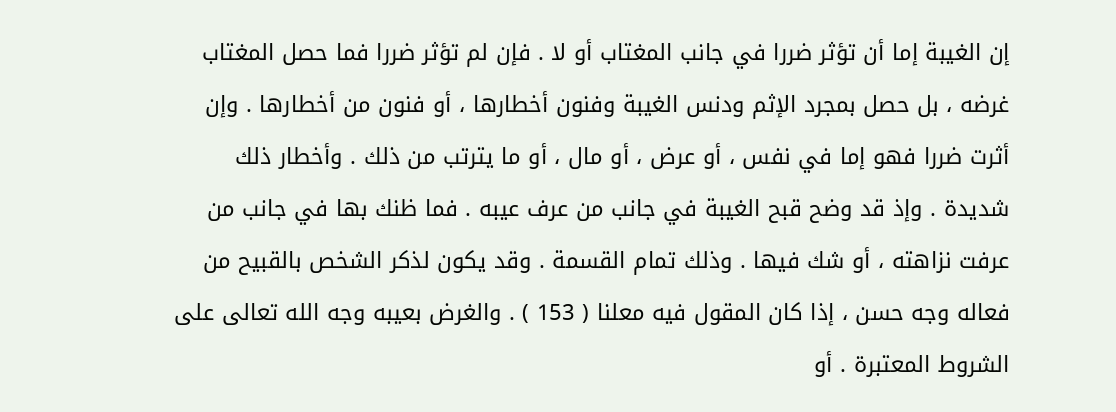إن الغيبة إما أن تؤثر ضررا في جانب المغتاب أو لا . فإن لم تؤثر ضررا فما حصل المغتاب غرضه ، بل حصل بمجرد الإثم ودنس الغيبة وفنون أخطارها ، أو فنون من أخطارها . وإن أثرت ضررا فهو إما في نفس ، أو عرض ، أو مال ، أو ما يترتب من ذلك . وأخطار ذلك شديدة . وإذ قد وضح قبح الغيبة في جانب من عرف عيبه . فما ظنك بها في جانب من عرفت نزاهته ، أو شك فيها . وذلك تمام القسمة . وقد يكون لذكر الشخص بالقبيح من فعاله وجه حسن ، إذا كان المقول فيه معلنا ( 153 ) . والغرض بعيبه وجه الله تعالى على الشروط المعتبرة . أو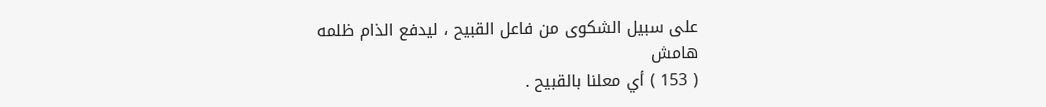على سبيل الشكوى من فاعل القبيح ، ليدفع الذام ظلمه
هامش
( 153 ) أي معلنا بالقبيح .